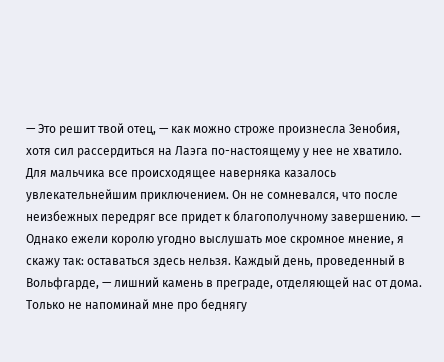— Это решит твой отец, — как можно строже произнесла Зенобия, хотя сил рассердиться на Лаэга по-настоящему у нее не хватило. Для мальчика все происходящее наверняка казалось увлекательнейшим приключением. Он не сомневался, что после неизбежных передряг все придет к благополучному завершению. — Однако ежели королю угодно выслушать мое скромное мнение, я скажу так: оставаться здесь нельзя. Каждый день, проведенный в Вольфгарде, — лишний камень в преграде, отделяющей нас от дома. Только не напоминай мне про беднягу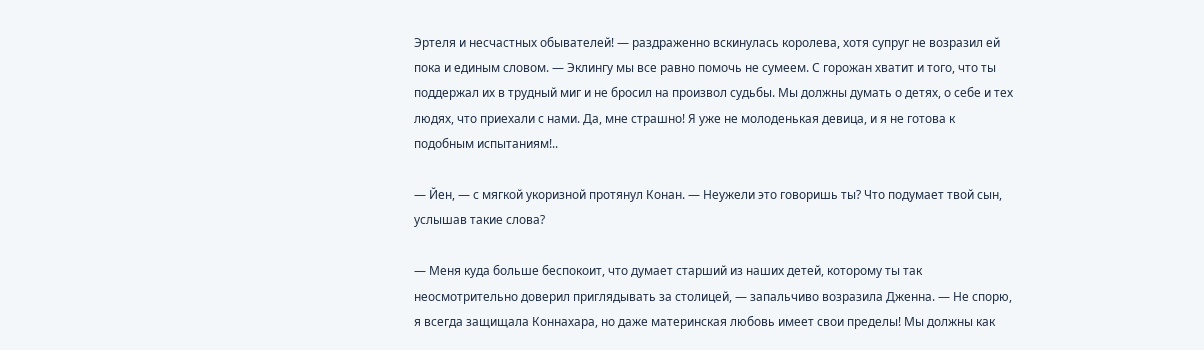Эртеля и несчастных обывателей! — раздраженно вскинулась королева, хотя супруг не возразил ей пока и единым словом. — Эклингу мы все равно помочь не сумеем. С горожан хватит и того, что ты поддержал их в трудный миг и не бросил на произвол судьбы. Мы должны думать о детях, о себе и тех людях, что приехали с нами. Да, мне страшно! Я уже не молоденькая девица, и я не готова к подобным испытаниям!..

— Йен, — с мягкой укоризной протянул Конан. — Неужели это говоришь ты? Что подумает твой сын, услышав такие слова?

— Меня куда больше беспокоит, что думает старший из наших детей, которому ты так неосмотрительно доверил приглядывать за столицей, — запальчиво возразила Дженна. — Не спорю, я всегда защищала Коннахара, но даже материнская любовь имеет свои пределы! Мы должны как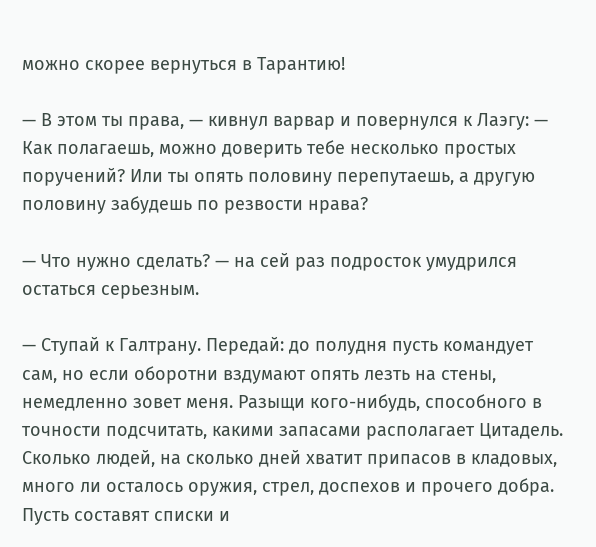можно скорее вернуться в Тарантию!

— В этом ты права, — кивнул варвар и повернулся к Лаэгу: — Как полагаешь, можно доверить тебе несколько простых поручений? Или ты опять половину перепутаешь, а другую половину забудешь по резвости нрава?

— Что нужно сделать? — на сей раз подросток умудрился остаться серьезным.

— Ступай к Галтрану. Передай: до полудня пусть командует сам, но если оборотни вздумают опять лезть на стены, немедленно зовет меня. Разыщи кого-нибудь, способного в точности подсчитать, какими запасами располагает Цитадель. Сколько людей, на сколько дней хватит припасов в кладовых, много ли осталось оружия, стрел, доспехов и прочего добра. Пусть составят списки и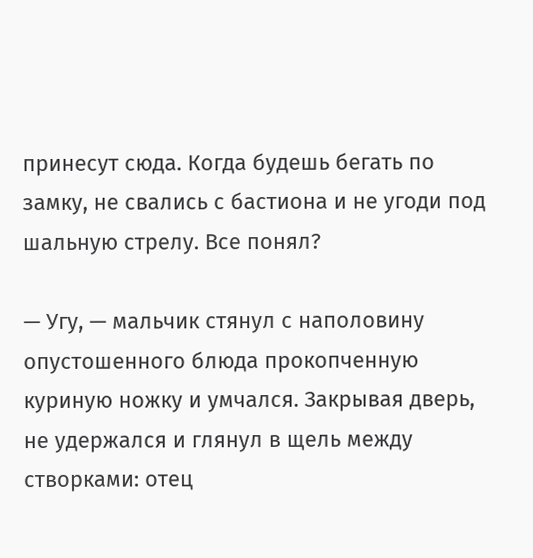принесут сюда. Когда будешь бегать по замку, не свались с бастиона и не угоди под шальную стрелу. Все понял?

— Угу, — мальчик стянул с наполовину опустошенного блюда прокопченную куриную ножку и умчался. Закрывая дверь, не удержался и глянул в щель между створками: отец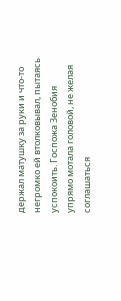держал матушку за руки и что-то негромко ей втолковывал, пытаясь успокоить. Госпожа Зенобия упрямо мотала головой, не желая соглашаться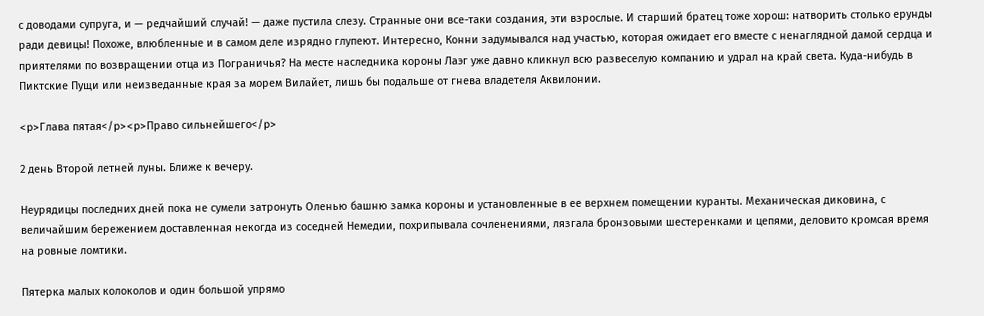с доводами супруга, и — редчайший случай! — даже пустила слезу. Странные они все-таки создания, эти взрослые. И старший братец тоже хорош: натворить столько ерунды ради девицы! Похоже, влюбленные и в самом деле изрядно глупеют. Интересно, Конни задумывался над участью, которая ожидает его вместе с ненаглядной дамой сердца и приятелями по возвращении отца из Пограничья? На месте наследника короны Лаэг уже давно кликнул всю развеселую компанию и удрал на край света. Куда-нибудь в Пиктские Пущи или неизведанные края за морем Вилайет, лишь бы подальше от гнева владетеля Аквилонии.

<p>Глава пятая</p><p>Право сильнейшего</p>

2 день Второй летней луны. Ближе к вечеру.

Неурядицы последних дней пока не сумели затронуть Оленью башню замка короны и установленные в ее верхнем помещении куранты. Механическая диковина, с величайшим бережением доставленная некогда из соседней Немедии, похрипывала сочленениями, лязгала бронзовыми шестеренками и цепями, деловито кромсая время на ровные ломтики.

Пятерка малых колоколов и один большой упрямо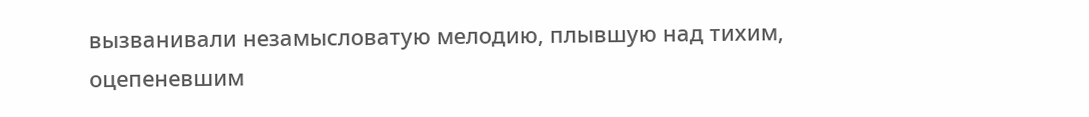вызванивали незамысловатую мелодию, плывшую над тихим, оцепеневшим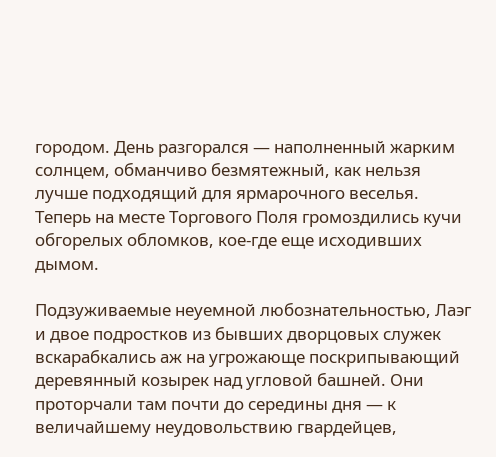городом. День разгорался — наполненный жарким солнцем, обманчиво безмятежный, как нельзя лучше подходящий для ярмарочного веселья. Теперь на месте Торгового Поля громоздились кучи обгорелых обломков, кое-где еще исходивших дымом.

Подзуживаемые неуемной любознательностью, Лаэг и двое подростков из бывших дворцовых служек вскарабкались аж на угрожающе поскрипывающий деревянный козырек над угловой башней. Они проторчали там почти до середины дня — к величайшему неудовольствию гвардейцев,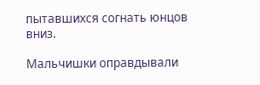пытавшихся согнать юнцов вниз.

Мальчишки оправдывали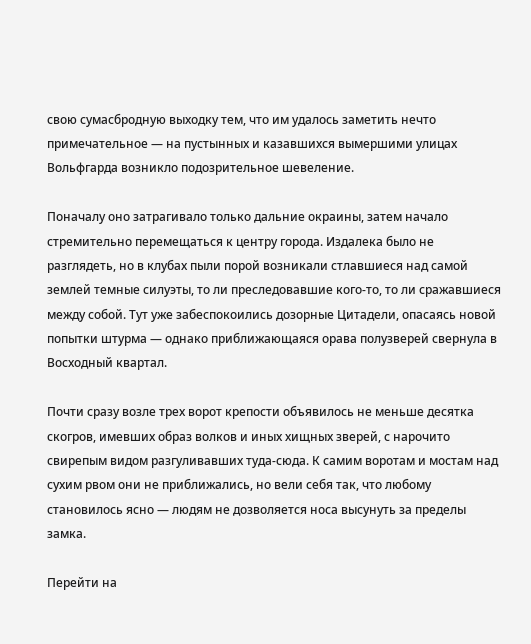свою сумасбродную выходку тем, что им удалось заметить нечто примечательное — на пустынных и казавшихся вымершими улицах Вольфгарда возникло подозрительное шевеление.

Поначалу оно затрагивало только дальние окраины, затем начало стремительно перемещаться к центру города. Издалека было не разглядеть, но в клубах пыли порой возникали стлавшиеся над самой землей темные силуэты, то ли преследовавшие кого-то, то ли сражавшиеся между собой. Тут уже забеспокоились дозорные Цитадели, опасаясь новой попытки штурма — однако приближающаяся орава полузверей свернула в Восходный квартал.

Почти сразу возле трех ворот крепости объявилось не меньше десятка скогров, имевших образ волков и иных хищных зверей, с нарочито свирепым видом разгуливавших туда-сюда. К самим воротам и мостам над сухим рвом они не приближались, но вели себя так, что любому становилось ясно — людям не дозволяется носа высунуть за пределы замка.

Перейти на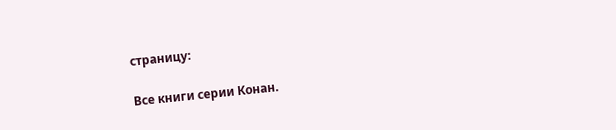страницу:

Все книги серии Конан.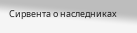Сирвента о наследниках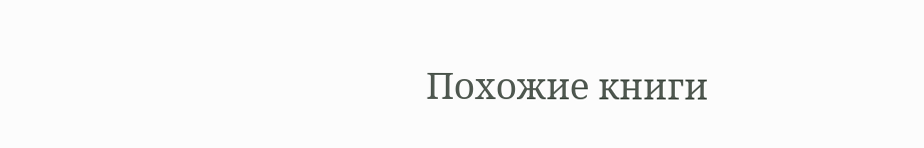Похожие книги